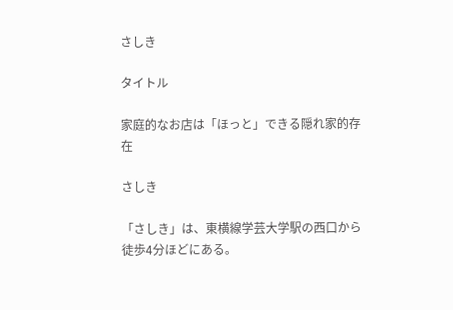さしき

タイトル

家庭的なお店は「ほっと」できる隠れ家的存在

さしき

「さしき」は、東横線学芸大学駅の西口から徒歩4分ほどにある。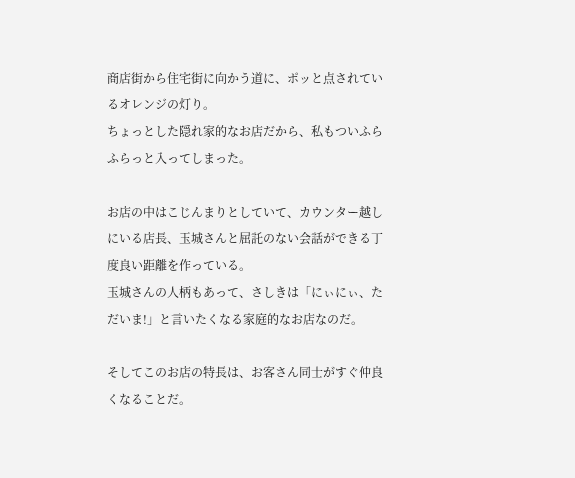商店街から住宅街に向かう道に、ポッと点されているオレンジの灯り。
ちょっとした隠れ家的なお店だから、私もついふらふらっと入ってしまった。

お店の中はこじんまりとしていて、カウンター越しにいる店長、玉城さんと屈託のない会話ができる丁度良い距離を作っている。
玉城さんの人柄もあって、さしきは「にぃにぃ、ただいま!」と言いたくなる家庭的なお店なのだ。

そしてこのお店の特長は、お客さん同士がすぐ仲良くなることだ。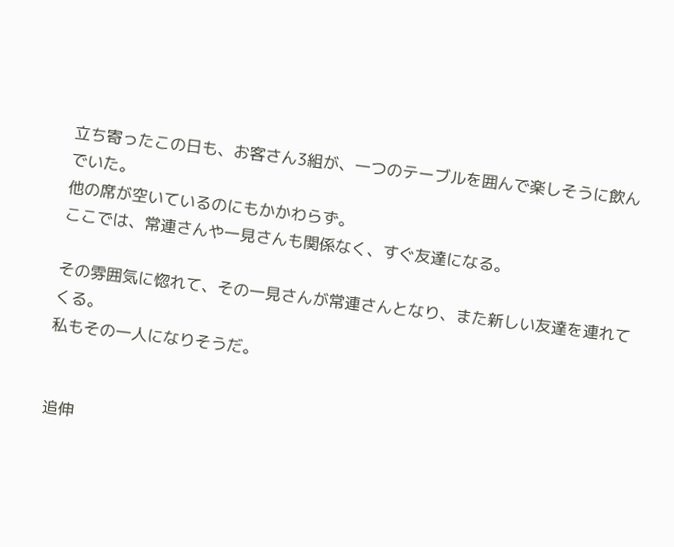立ち寄ったこの日も、お客さん3組が、一つのテーブルを囲んで楽しそうに飲んでいた。
他の席が空いているのにもかかわらず。
ここでは、常連さんや一見さんも関係なく、すぐ友達になる。

その雰囲気に惚れて、その一見さんが常連さんとなり、また新しい友達を連れてくる。
私もその一人になりそうだ。


追伸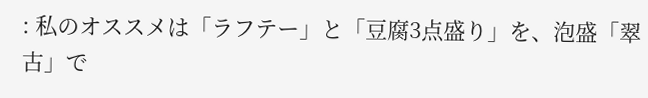: 私のオススメは「ラフテー」と「豆腐3点盛り」を、泡盛「翠古」で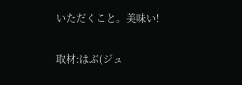いただくこと。美味い!

取材:はぶ(ジュ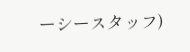ーシースタッフ)